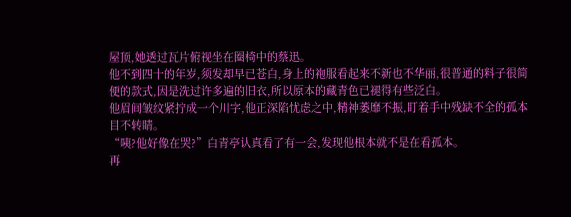屋顶,她透过瓦片俯视坐在圈椅中的蔡迅。
他不到四十的年岁,须发却早已苍白,身上的袍服看起来不新也不华丽,很普通的料子很简便的款式,因是洗过许多遍的旧衣,所以原本的藏青色已褪得有些泛白。
他眉间皱纹紧拧成一个川字,他正深陷忧虑之中,精神萎靡不振,盯着手中残缺不全的孤本目不转睛。
“咦?他好像在哭?”白青亭认真看了有一会,发现他根本就不是在看孤本。
再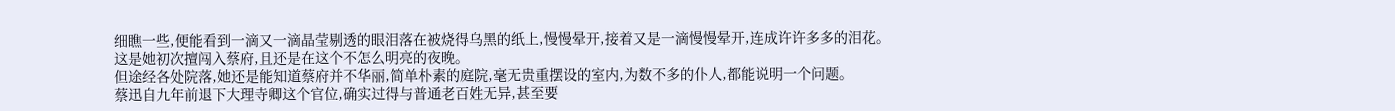细瞧一些,便能看到一滴又一滴晶莹剔透的眼泪落在被烧得乌黑的纸上,慢慢晕开,接着又是一滴慢慢晕开,连成许许多多的泪花。
这是她初次擅闯入蔡府,且还是在这个不怎么明亮的夜晚。
但途经各处院落,她还是能知道蔡府并不华丽,简单朴素的庭院,毫无贵重摆设的室内,为数不多的仆人,都能说明一个问题。
蔡迅自九年前退下大理寺卿这个官位,确实过得与普通老百姓无异,甚至要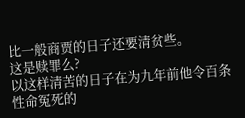比一般商贾的日子还要清贫些。
这是赎罪么?
以这样清苦的日子在为九年前他令百条性命冤死的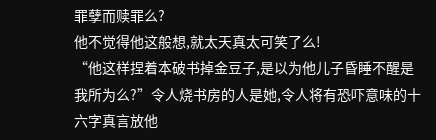罪孽而赎罪么?
他不觉得他这般想,就太天真太可笑了么!
“他这样捏着本破书掉金豆子,是以为他儿子昏睡不醒是我所为么?”令人烧书房的人是她,令人将有恐吓意味的十六字真言放他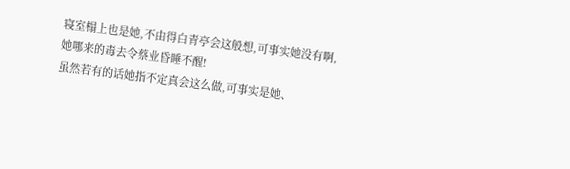寝室榻上也是她,不由得白青亭会这般想,可事实她没有啊,她哪来的毒去令蔡业昏睡不醒!
虽然若有的话她指不定真会这么做,可事实是她、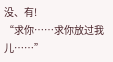没、有!
“求你……求你放过我儿……”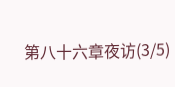第八十六章夜访(3/5)